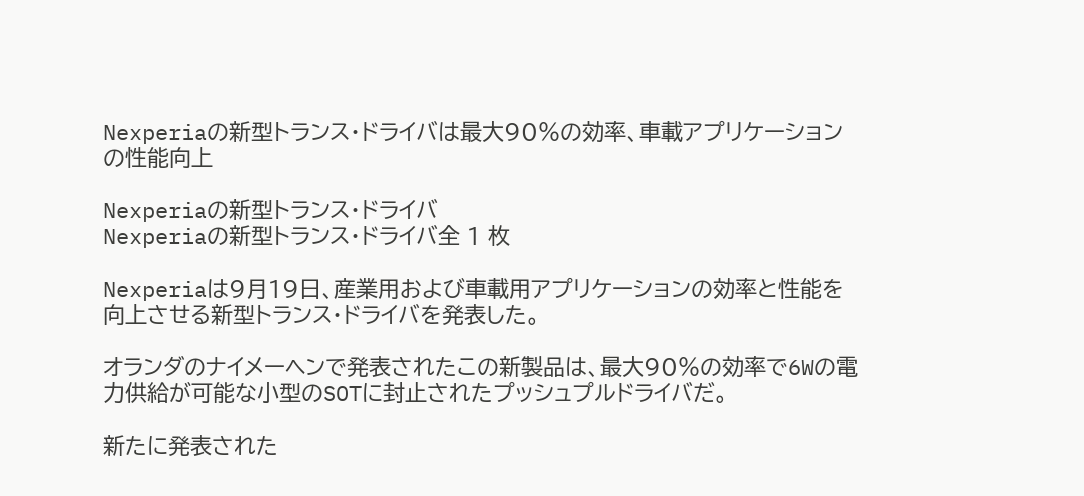Nexperiaの新型トランス・ドライバは最大90%の効率、車載アプリケーションの性能向上

Nexperiaの新型トランス・ドライバ
Nexperiaの新型トランス・ドライバ全 1 枚

Nexperiaは9月19日、産業用および車載用アプリケーションの効率と性能を向上させる新型トランス・ドライバを発表した。

オランダのナイメーヘンで発表されたこの新製品は、最大90%の効率で6Wの電力供給が可能な小型のSOTに封止されたプッシュプルドライバだ。

新たに発表された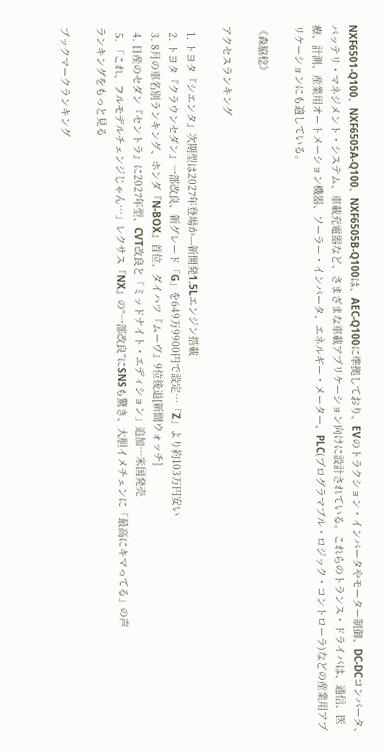NXF6501-Q100、NXF6505A-Q100、NXF6505B-Q100は、AEC-Q100に準拠しており、EVのトラクション・インバータやモーター制御、DC-DCコンバータ、バッテリ・マネジメント・システム、車載充電器など、さまざまな車載アプリケーション向けに設計されている。これらのトランス・ドライバは、通信、医療、計測、産業用オートメーション機器、ソーラー・インバータ、エネルギー・メーター、PLC(プログラマブル・ロジック・コントローラ)などの産業用アプリケーションにも適している。

《森脇稔》

アクセスランキング

  1. トヨタ『シエンタ』次期型は2027年登場か---新開発1.5Lエンジン搭載
  2. トヨタ『クラウンセダン』一部改良、新グレード「G」を649万9900円で設定…「Z」より約103万円安い
  3. 8月の車名別ランキング、ホンダ『N-BOX』首位、ダイハツ『ムーヴ』9位後退[新聞ウォッチ]
  4. 日産のセダン『セントラ』に2027年型、CVT改良と「ミッドナイト・エディション」追加…米国発売
  5. 「これ、フルモデルチェンジじゃん…」レクサス『NX』の“一部改良”にSNSも驚き、大胆イメチェンに「最高にキマってる」の声
ランキングをもっと見る

ブックマークランキング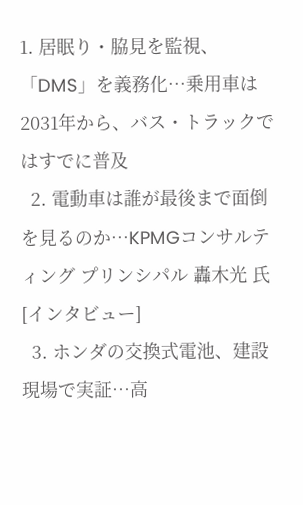1. 居眠り・脇見を監視、「DMS」を義務化…乗用車は2031年から、バス・トラックではすでに普及
  2. 電動車は誰が最後まで面倒を見るのか…KPMGコンサルティング プリンシパル 轟木光 氏[インタビュー]
  3. ホンダの交換式電池、建設現場で実証…高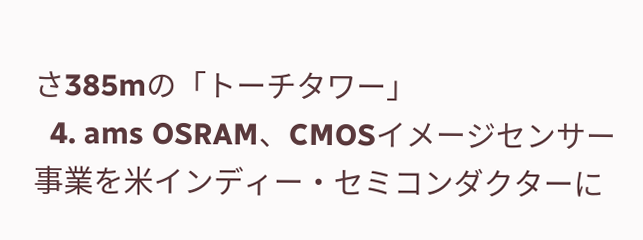さ385mの「トーチタワー」
  4. ams OSRAM、CMOSイメージセンサー事業を米インディー・セミコンダクターに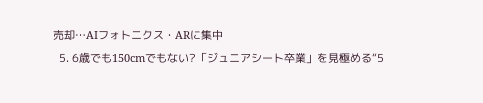売却…AIフォトニクス・ARに集中
  5. 6歳でも150cmでもない?「ジュニアシート卒業」を見極める“5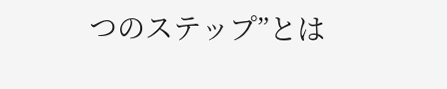つのステップ”とは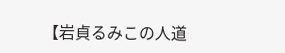【岩貞るみこの人道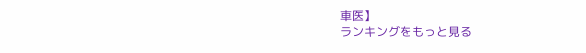車医】
ランキングをもっと見る